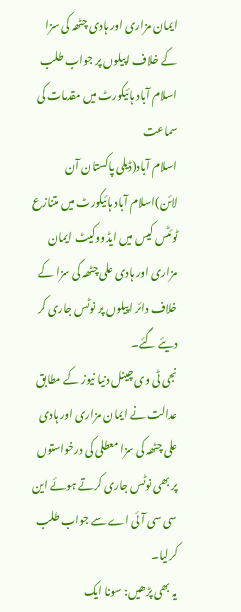ایمان مزاری اور ہادی چٹھہ کی سزا کے خلاف اپیلوں پر جواب طلب
اسلام آباد ہائیکورٹ میں مقدمات کی سماعت
اسلام آباد(ڈیلی پاکستان آن لائن)اسلام آباد ہائیکورٹ میں متنازع ٹوئٹس کیس میں ایڈووکیٹ ایمان مزاری اور ہادی علی چٹھہ کی سزا کے خلاف دائر اپیلوں پر نوٹس جاری کر دیئے گئے۔
نجی ٹی وی چینل دنیا نیوز کے مطابق عدالت نے ایمان مزاری اور ہادی علی چٹھہ کی سزا معطلی کی درخواستوں پر بھی نوٹس جاری کرتے ہوئے این سی سی آئی اے سے جواب طلب کرلیا۔
یہ بھی پڑھیں: سونا ایک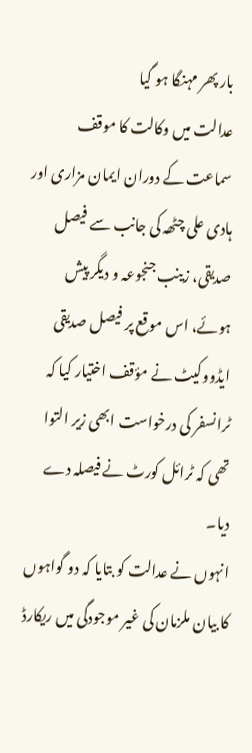بار پھر مہنگا ہو گیا
عدالت میں وکالت کا موقف
سماعت کے دوران ایمان مزاری اور ہادی علی چٹھہ کی جانب سے فیصل صدیقی، زینب جنجوعہ و دیگر پیش ہوئے، اس موقع پر فیصل صدیقی ایڈووکیٹ نے مؤقف اختیار کیا کہ ٹرانسفر کی درخواست ابھی زیر التوا تھی کہ ٹرائل کورٹ نے فیصلہ دے دیا۔
انہوں نے عدالت کو بتایا کہ دو گواہوں کا بیان ملزمان کی غیر موجودگی میں ریکارڈ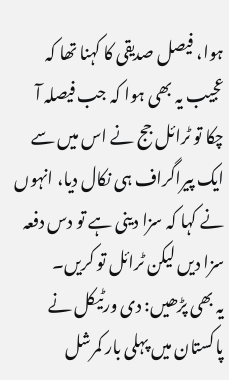ہوا، فیصل صدیقی کا کہنا تھا کہ عجیب یہ بھی ہوا کہ جب فیصلہ آ چکا تو ٹرائل جج نے اس میں سے ایک پیراگراف ہی نکال دیا، انہوں نے کہا کہ سزا دینی ہے تو دس دفعہ سزا دیں لیکن ٹرائل تو کریں۔
یہ بھی پڑھیں: دی ورٹیکل نے پاکستان میں پہلی بار کمرشل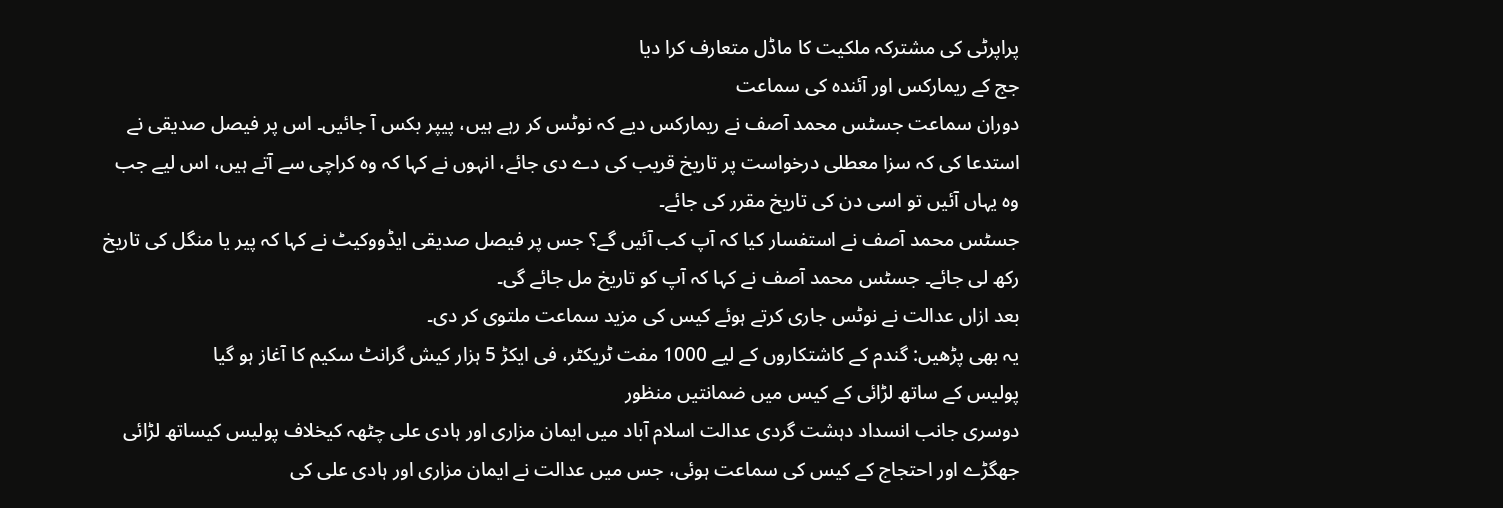پراپرٹی کی مشترکہ ملکیت کا ماڈل متعارف کرا دیا
جج کے ریمارکس اور آئندہ کی سماعت
دوران سماعت جسٹس محمد آصف نے ریمارکس دیے کہ نوٹس کر رہے ہیں، پیپر بکس آ جائیں۔ اس پر فیصل صدیقی نے استدعا کی کہ سزا معطلی درخواست پر تاریخ قریب کی دے دی جائے، انہوں نے کہا کہ وہ کراچی سے آتے ہیں، اس لیے جب وہ یہاں آئیں تو اسی دن کی تاریخ مقرر کی جائے۔
جسٹس محمد آصف نے استفسار کیا کہ آپ کب آئیں گے؟ جس پر فیصل صدیقی ایڈووکیٹ نے کہا کہ پیر یا منگل کی تاریخ رکھ لی جائے۔ جسٹس محمد آصف نے کہا کہ آپ کو تاریخ مل جائے گی۔
بعد ازاں عدالت نے نوٹس جاری کرتے ہوئے کیس کی مزید سماعت ملتوی کر دی۔
یہ بھی پڑھیں: گندم کے کاشتکاروں کے لیے 1000 مفت ٹریکٹر، فی ایکڑ 5 ہزار کیش گرانٹ سکیم کا آغاز ہو گیا
پولیس کے ساتھ لڑائی کے کیس میں ضمانتیں منظور
دوسری جانب انسداد دہشت گردی عدالت اسلام آباد میں ایمان مزاری اور ہادی علی چٹھہ کیخلاف پولیس کیساتھ لڑائی جھگڑے اور احتجاج کے کیس کی سماعت ہوئی، جس میں عدالت نے ایمان مزاری اور ہادی علی کی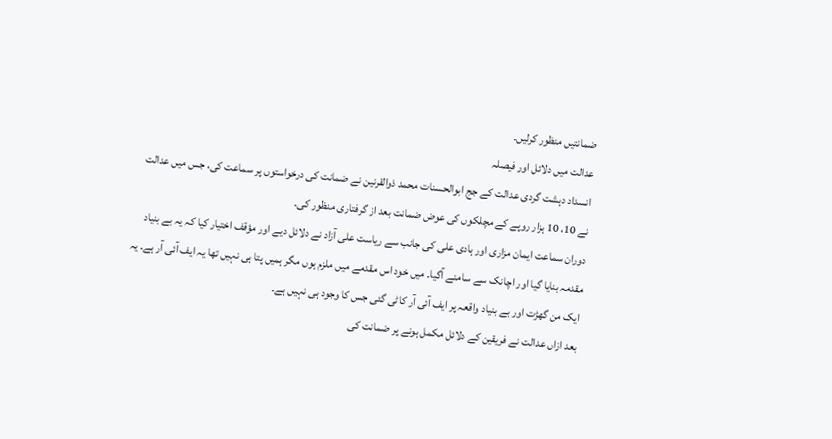ضمانتیں منظور کرلیں۔
عدالت میں دلائل اور فیصلہ
انسداد دہشت گردی عدالت کے جج ابوالحسنات محمد ذوالقرنین نے ضمانت کی درخواستوں پر سماعت کی، جس میں عدالت نے 10، 10 ہزار روپے کے مچلکوں کی عوض ضمانت بعد از گرفتاری منظور کی۔
دوران سماعت ایمان مزاری اور ہادی علی کی جانب سے ریاست علی آزاد نے دلائل دیے اور مؤقف اختیار کیا کہ یہ بے بنیاد مقدمہ بنایا گیا اور اچانک سے سامنے آگیا۔ میں خود اس مقدمے میں ملزم ہوں مگر ہمیں پتا ہی نہیں تھا یہ ایف آئی آر ہے۔ یہ ایک من گھڑت اور بے بنیاد واقعہ پر ایف آئی آر کاٹی گئی جس کا وجود ہی نہیں ہے۔
بعد ازاں عدالت نے فریقین کے دلائل مکمل ہونے پر ضمانت کی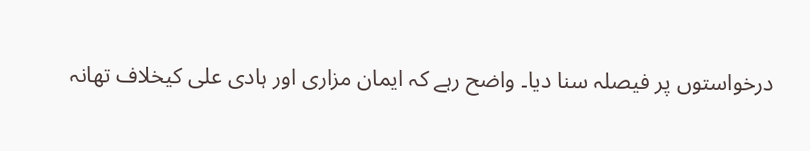درخواستوں پر فیصلہ سنا دیا۔ واضح رہے کہ ایمان مزاری اور ہادی علی کیخلاف تھانہ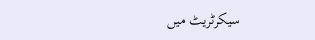سیکرٹریٹ میں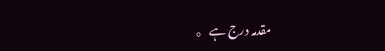مقدمہ درج ہے。